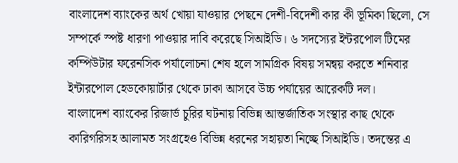বাংলাদেশ ব্যাংকের অর্থ খোয়া যাওয়ার পেছনে দেশী-বিদেশী কার কী ভূমিকা ছিলো, সে সম্পর্কে স্পষ্ট ধারণা পাওয়ার দাবি করেছে সিআইডি। ৬ সদস্যের ইন্টরপোল টিমের কম্পিউটার ফরেনসিক পর্যালোচনা শেষ হলে সামগ্রিক বিষয় সমন্বয় করতে শনিবার ইন্টারপোল হেডকোয়ার্টার থেকে ঢাকা আসবে উচ্চ পর্যায়ের আরেকটি দল।
বাংলাদেশ ব্যাংকের রিজার্ভ চুরির ঘটনায় বিভিন্ন আন্তর্জাতিক সংস্থার কাছ থেকে কারিগরিসহ আলামত সংগ্রহেও বিভিন্ন ধরনের সহায়তা নিচ্ছে সিআইডি। তদন্তের এ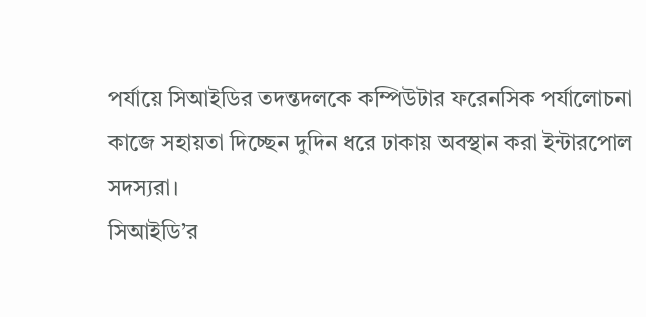পর্যায়ে সিআইডির তদন্তদলকে কম্পিউটার ফরেনসিক পর্যালোচনা কাজে সহায়তা দিচ্ছেন দুদিন ধরে ঢাকায় অবস্থান করা ইন্টারপোল সদস্যরা।
সিআইডি’র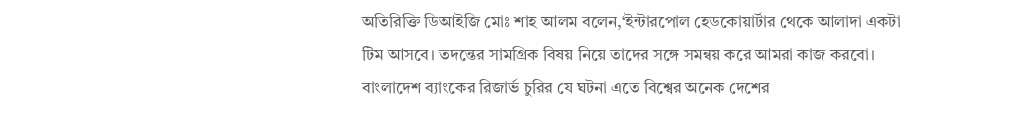অতিরিক্তি ডিআইজি মোঃ শাহ আলম বলেন,‘ইন্টারপোল হেডকোয়ার্টার থেকে আলাদা একটা টিম আসবে। তদন্তের সামগ্রিক বিষয় নিয়ে তাদের সঙ্গে সমন্বয় করে আমরা কাজ করবো। বাংলাদেশ ব্যাংকের রিজার্ভ চুরির যে ঘটনা এতে বিশ্বের অনেক দেশের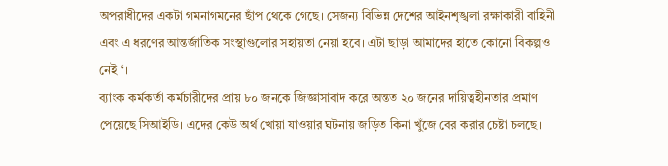অপরাধীদের একটা গমনাগমনের ছাঁপ থেকে গেছে। সেজন্য বিভিন্ন দেশের আইনশৃঙ্খলা রক্ষাকারী বাহিনী এবং এ ধরণের আন্তর্জাতিক সংস্থাগুলোর সহায়তা নেয়া হবে। এটা ছাড়া আমাদের হাতে কোনো বিকল্পও নেই ‘।
ব্যাংক কর্মকর্তা কর্মচারীদের প্রায় ৮০ জনকে জিজ্ঞাসাবাদ করে অন্তত ২০ জনের দায়িত্বহীনতার প্রমাণ পেয়েছে সিআইডি। এদের কেউ অর্থ খোয়া যাওয়ার ঘটনায় জড়িত কিনা খুঁজে বের করার চেষ্টা চলছে।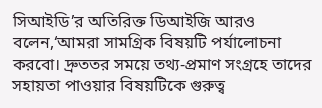সিআইডি’র অতিরিক্ত ডিআইজি আরও বলেন,‘আমরা সামগ্রিক বিষয়টি পর্যালোচনা করবো। দ্রুততর সময়ে তথ্য-প্রমাণ সংগ্রহে তাদের সহায়তা পাওয়ার বিষয়টিকে গুরুত্ব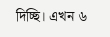দিচ্ছি। এখন ৬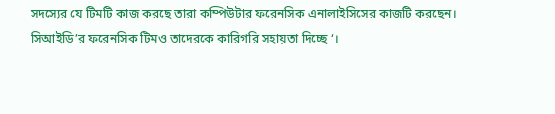সদস্যের যে টিমটি কাজ করছে তারা কম্পিউটার ফরেনসিক এনালাইসিসের কাজটি করছেন। সিআইডি’র ফরেনসিক টিমও তাদেরকে কারিগরি সহায়তা দিচ্ছে ‘।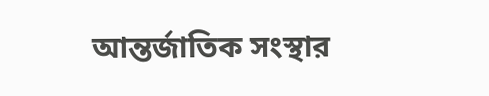আন্তর্জাতিক সংস্থার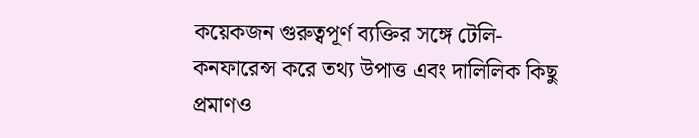কয়েকজন গুরুত্বপূর্ণ ব্যক্তির সঙ্গে টেলি-কনফারেন্স করে তথ্য উপাত্ত এবং দালিলিক কিছু প্রমাণও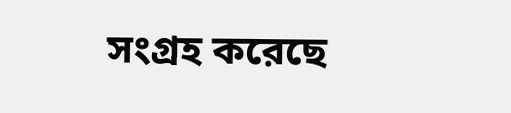সংগ্রহ করেছে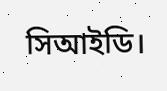সিআইডি।